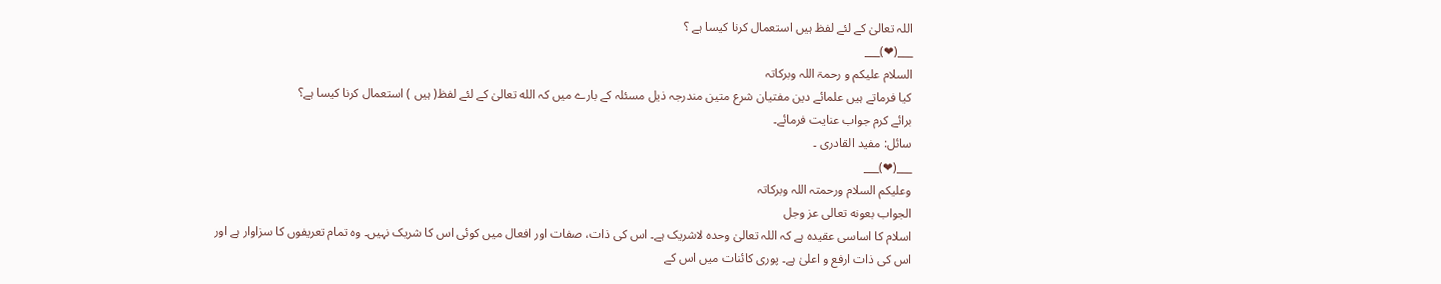اللہ تعالیٰ کے لئے لفظ ہیں استعمال کرنا کیسا ہے ؟
___(❤)___
السلام علیکم و رحمۃ اللہ وبرکاتہ
کیا فرماتے ہیں علمائے دین مفتیان شرع متین مندرجہ ذیل مسئلہ کے بارے میں کہ الله تعالیٰ كے لئے لفظ( ہیں ) استعمال کرنا کیسا ہے؟
برائے کرم جواب عنایت فرمائے۔
سائل: مفید القادری ۔
___(❤)___
وعلیکم السلام ورحمتہ اللہ وبرکاتہ
الجواب بعونه تعالى عز وجل
اسلام کا اساسی عقیدہ ہے کہ اللہ تعالیٰ وحدہ لاشریک ہے۔ اس کی ذات، صفات اور افعال میں کوئی اس کا شریک نہیں۔ وہ تمام تعریفوں کا سزاوار ہے اور اس کی ذات ارفع و اعلیٰ ہے۔ پوری کائنات میں اس کے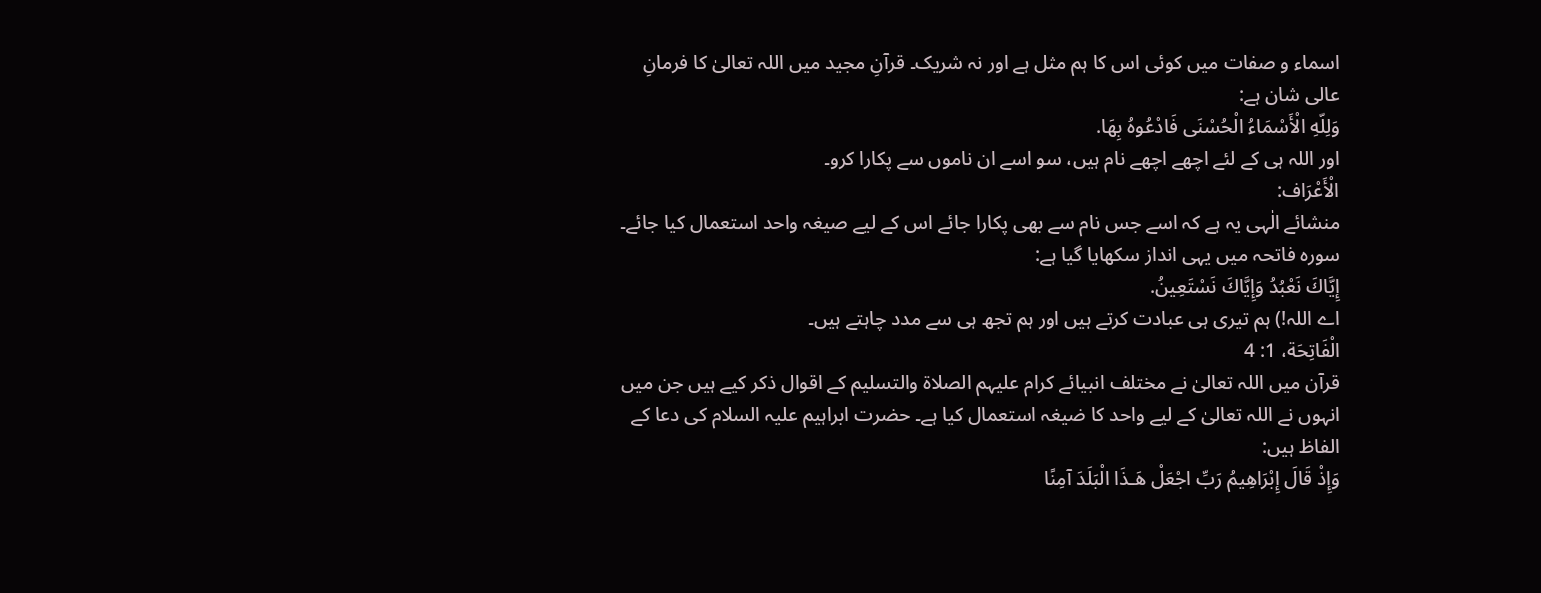اسماء و صفات میں کوئی اس کا ہم مثل ہے اور نہ شریک۔ قرآنِ مجید میں اللہ تعالیٰ کا فرمانِ عالی شان ہے:
وَلِلّهِ الْأَسْمَاءُ الْحُسْنَى فَادْعُوهُ بِهَا.
اور اللہ ہی کے لئے اچھے اچھے نام ہیں، سو اسے ان ناموں سے پکارا کرو۔
الْأَعْرَاف:
منشائے الٰہی یہ ہے کہ اسے جس نام سے بھی پکارا جائے اس کے لیے صیغہ واحد استعمال کیا جائے۔ سورہ فاتحہ میں یہی انداز سکھایا گیا ہے:
إِيَّاكَ نَعْبُدُ وَإِيَّاكَ نَسْتَعِينُ.
اے اللہ!) ہم تیری ہی عبادت کرتے ہیں اور ہم تجھ ہی سے مدد چاہتے ہیں۔
الْفَاتِحَة، 1: 4
قرآن میں اللہ تعالیٰ نے مختلف انبیائے کرام علیہم الصلاۃ والتسلیم کے اقوال ذکر کیے ہیں جن میں انہوں نے اللہ تعالیٰ کے لیے واحد کا ضیغہ استعمال کیا ہے۔ حضرت ابراہیم علیہ السلام کی دعا کے الفاظ ہیں:
وَإِذْ قَالَ إِبْرَاهِيمُ رَبِّ اجْعَلْ هَـذَا الْبَلَدَ آمِنًا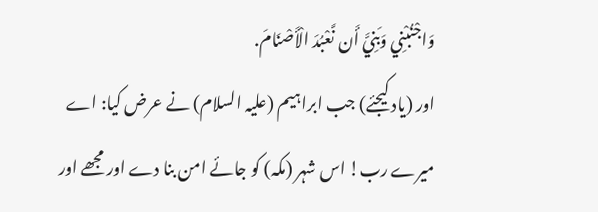وَاجْنُبْنِي وَبَنِيَّ أَن نَّعْبُدَ الْأَصْنَامَ.
اور (یاد کیجئے) جب ابراہیم (علیہ السلام) نے عرض کیا: اے میرے رب! اس شہر (مکہ) کو جائے امن بنا دے اور مجھے اور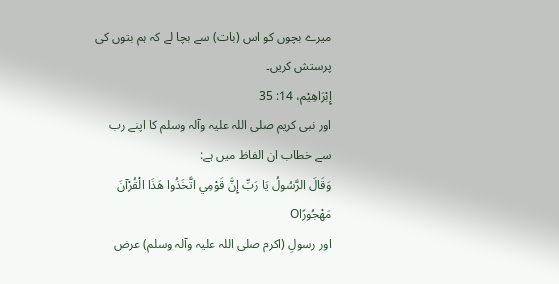میرے بچوں کو اس (بات) سے بچا لے کہ ہم بتوں کی پرستش کریں۔
إِبْرَاهِيْم، 14: 35
اور نبی کریم صلی اللہ علیہ وآلہ وسلم کا اپنے رب سے خطاب ان الفاظ میں ہے:
وَقَالَ الرَّسُولُ يَا رَبِّ إِنَّ قَوْمِي اتَّخَذُوا هَذَا الْقُرْآنَ مَهْجُورًاO
اور رسولِ (اکرم صلی اللہ علیہ وآلہ وسلم) عرض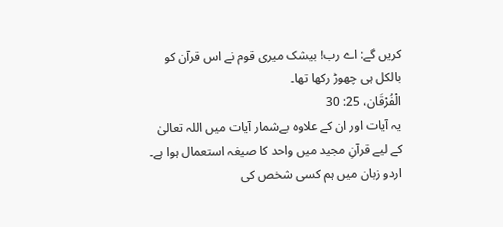کریں گے: اے رب! بیشک میری قوم نے اس قرآن کو بالکل ہی چھوڑ رکھا تھا۔
الْفُرْقَان، 25: 30
یہ آیات اور ان کے علاوہ بےشمار آیات میں اللہ تعالیٰ کے لیے قرآنِ مجید میں واحد کا صیغہ استعمال ہوا ہے۔
اردو زبان میں ہم کسی شخص کی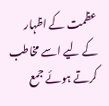عظمت کے اظہار کے لیے اسے مخاطب کرتے ہوئے جمع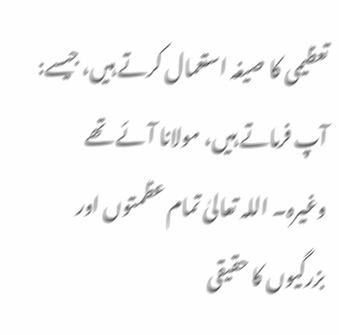تعظیمی کا صیغہ استعمال کرتے ہیں، جیسے: آپ فرماتے ہیں، مولانا آئے تھے وغیرہ۔ اللہ تعالیٰ تمام عظمتوں اور بزرگیوں کا حقیقی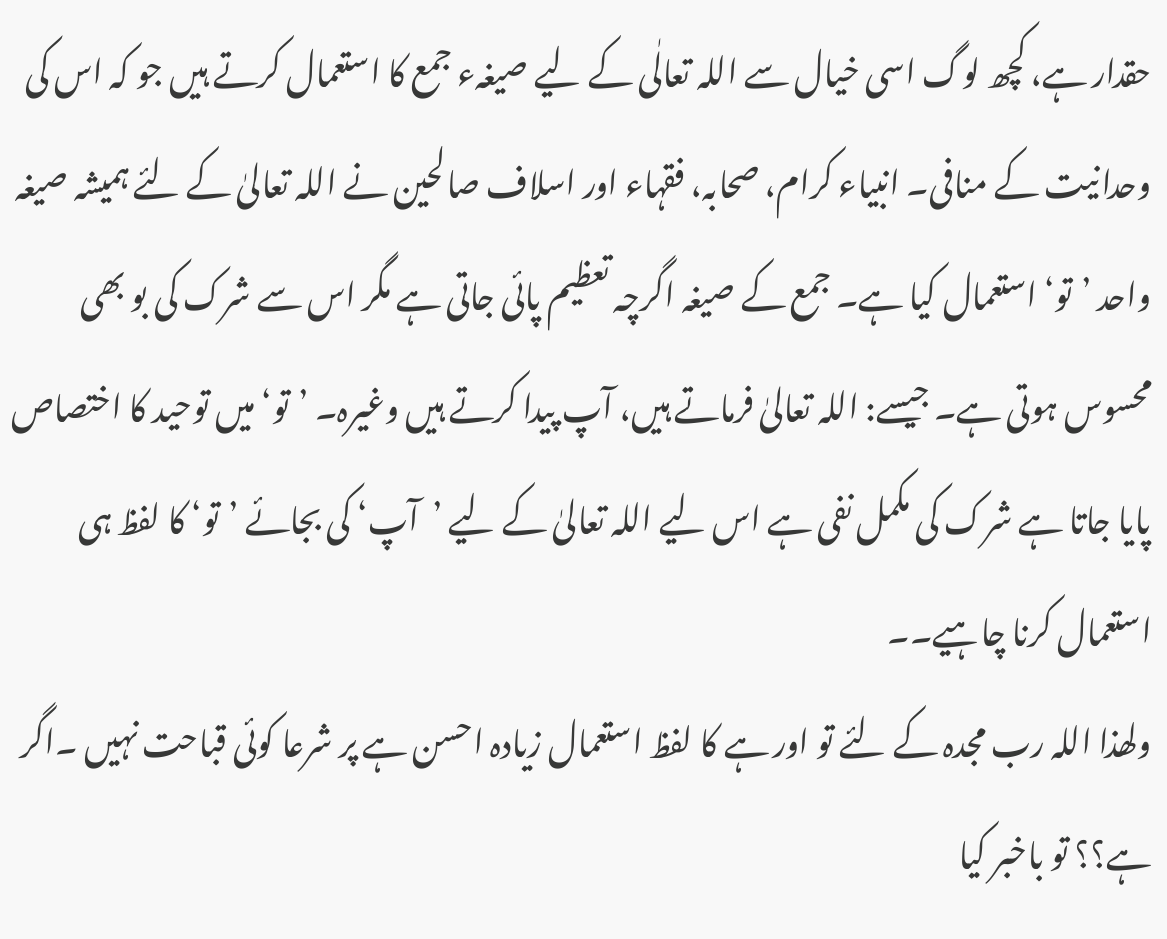حقدار ہے، کچھ لوگ اسی خیال سے اللہ تعالٰی کے لیے صیغہء جمع کا استعمال کرتے ہیں جو کہ اس کی وحدانیت کے منافی۔ انبیاء کرام، صحابہ، فقہاء اور اسلاف صالحین نے اللہ تعالیٰ کے لئے ہمیشہ صیغہ واحد ’تو‘ استعمال کیا ہے۔ جمع کے صیغہ اگرچہ تعظیم پائی جاتی ہے مگر اس سے شرک کی بو بھی محسوس ہوتی ہے۔ جیسے: اللہ تعالیٰ فرماتے ہیں، آپ پیدا کرتے ہیں وغیرہ۔ ’تو‘ میں توحید کا اختصاص پایا جاتا ہے شرک کی مکمل نفی ہے اس لیے اللہ تعالیٰ کے لیے ’آپ‘ کی بجائے ’تو‘ کا لفظ ہی استعمال کرنا چاہیے۔۔
ولھذا اللہ رب مجدہ کے لئے تو اور ہے کا لفظ استعمال زیادہ احسن ہے پر شرعا کوئی قباحت نہیں ۔اگر ہے؟؟ تو باخبر کیا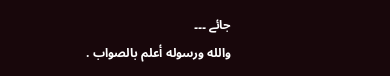جائے ۔۔۔
والله ورسوله أعلم بالصواب .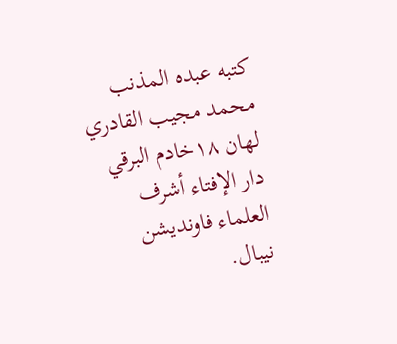كتبه عبده المذنب محمد مجيب القادري لهان ١٨خادم البرقي دار الإفتاء أشرف العلماء فاونديشن نيبال.